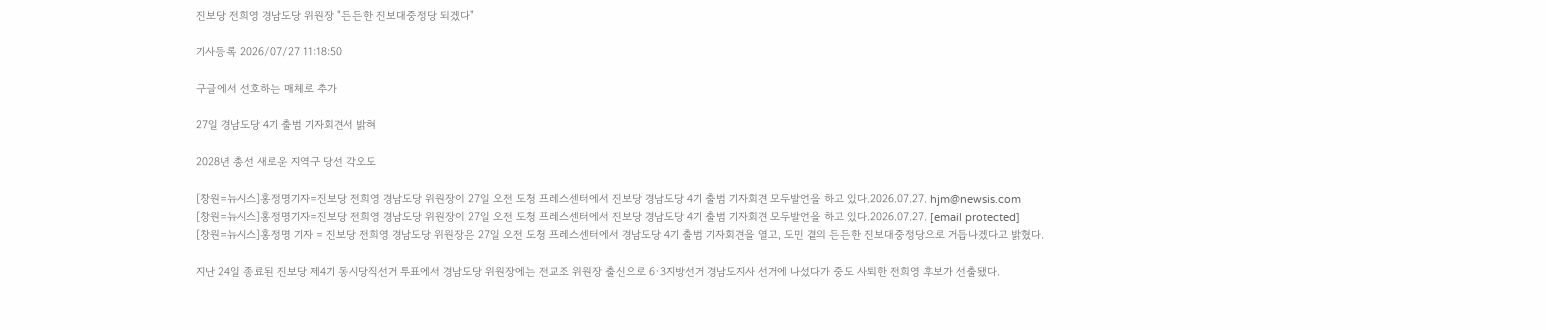진보당 전희영 경남도당 위원장 "든든한 진보대중정당 되겠다"

기사등록 2026/07/27 11:18:50

구글에서 선호하는 매체로 추가

27일 경남도당 4기 출범 기자회견서 밝혀

2028년 총선 새로운 지역구 당선 각오도

[창원=뉴시스]홍정명기자=진보당 전희영 경남도당 위원장이 27일 오전 도청 프레스센터에서 진보당 경남도당 4기 출범 기자회견 모두발언을 하고 있다.2026.07.27. hjm@newsis.com
[창원=뉴시스]홍정명기자=진보당 전희영 경남도당 위원장이 27일 오전 도청 프레스센터에서 진보당 경남도당 4기 출범 기자회견 모두발언을 하고 있다.2026.07.27. [email protected]
[창원=뉴시스]홍정명 기자 = 진보당 전희영 경남도당 위원장은 27일 오전 도청 프레스센터에서 경남도당 4기 출범 기자회견을 열고, 도민 곁의 든든한 진보대중정당으로 거듭나겠다고 밝혔다.

지난 24일 종료된 진보당 제4기 동시당직선거 투표에서 경남도당 위원장에는 전교조 위원장 출신으로 6·3지방선거 경남도지사 선거에 나섰다가 중도 사퇴한 전희영 후보가 선출됐다.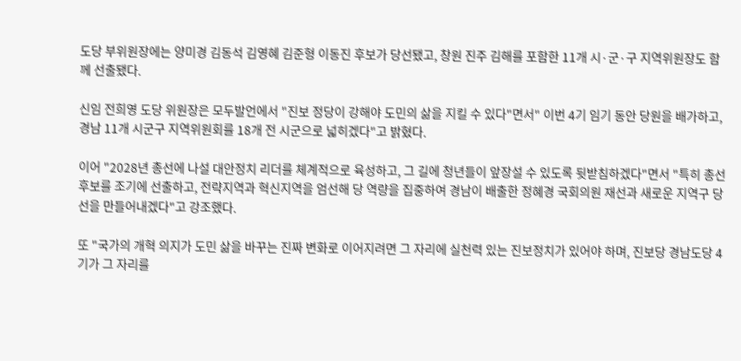도당 부위원장에는 양미경 김동석 김영혜 김준형 이동진 후보가 당선됐고, 창원 진주 김해를 포함한 11개 시·군·구 지역위원장도 함께 선출됐다.

신임 전희영 도당 위원장은 모두발언에서 "진보 정당이 강해야 도민의 삶을 지킬 수 있다"면서" 이번 4기 임기 동안 당원을 배가하고, 경남 11개 시군구 지역위원회를 18개 전 시군으로 넓히겠다"고 밝혔다.

이어 "2028년 총선에 나설 대안정치 리더를 체계적으로 육성하고, 그 길에 청년들이 앞장설 수 있도록 뒷받침하겠다"면서 "특히 총선 후보를 조기에 선출하고, 전략지역과 혁신지역을 엄선해 당 역량을 집중하여 경남이 배출한 정혜경 국회의원 재선과 새로운 지역구 당선을 만들어내겠다"고 강조했다.

또 "국가의 개혁 의지가 도민 삶을 바꾸는 진짜 변화로 이어지려면 그 자리에 실천력 있는 진보정치가 있어야 하며, 진보당 경남도당 4기가 그 자리를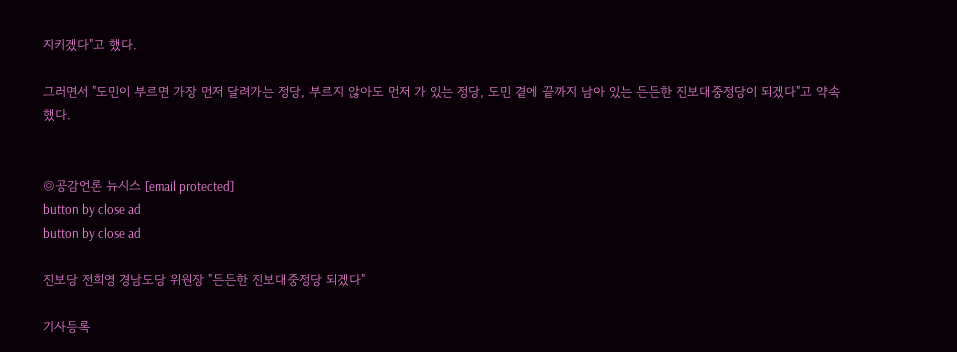지키겠다"고 했다.

그러면서 "도민이 부르면 가장 먼저 달려가는 정당, 부르지 않아도 먼저 가 있는 정당, 도민 곁에 끝까지 남아 있는 든든한 진보대중정당이 되겠다"고 약속했다.


◎공감언론 뉴시스 [email protected]
button by close ad
button by close ad

진보당 전희영 경남도당 위원장 "든든한 진보대중정당 되겠다"

기사등록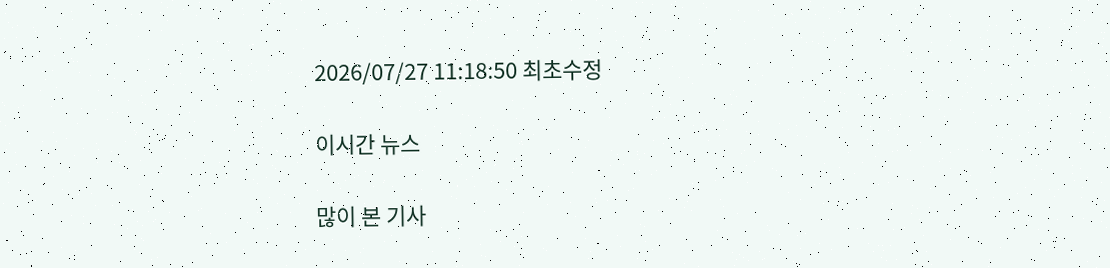2026/07/27 11:18:50 최초수정

이시간 뉴스

많이 본 기사